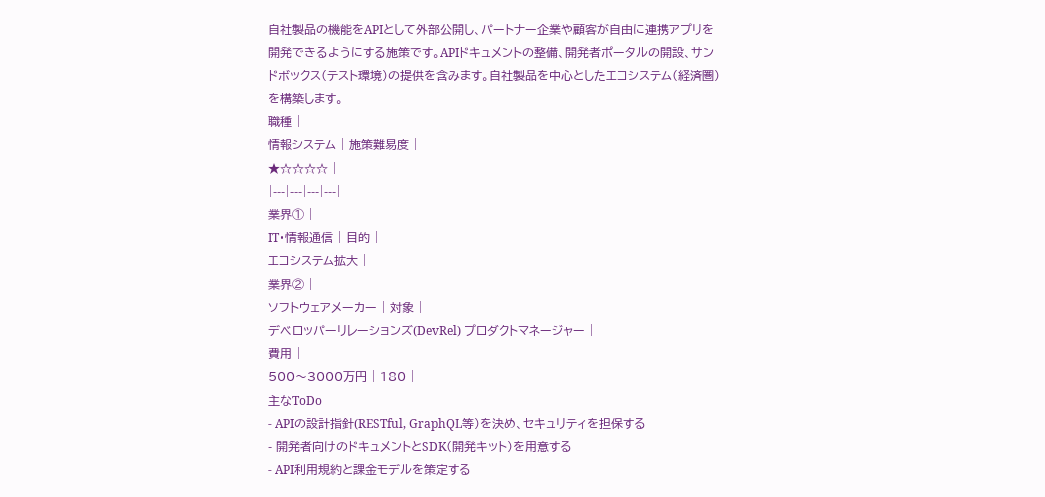自社製品の機能をAPIとして外部公開し、パートナー企業や顧客が自由に連携アプリを開発できるようにする施策です。APIドキュメントの整備、開発者ポータルの開設、サンドボックス(テスト環境)の提供を含みます。自社製品を中心としたエコシステム(経済圏)を構築します。
職種 |
情報システム | 施策難易度 |
★☆☆☆☆ |
|---|---|---|---|
業界① |
IT・情報通信 | 目的 |
エコシステム拡大 |
業界② |
ソフトウェアメーカー | 対象 |
デベロッパーリレーションズ(DevRel) プロダクトマネージャー |
費用 |
500〜3000万円 | 180 |
主なToDo
- APIの設計指針(RESTful, GraphQL等)を決め、セキュリティを担保する
- 開発者向けのドキュメントとSDK(開発キット)を用意する
- API利用規約と課金モデルを策定する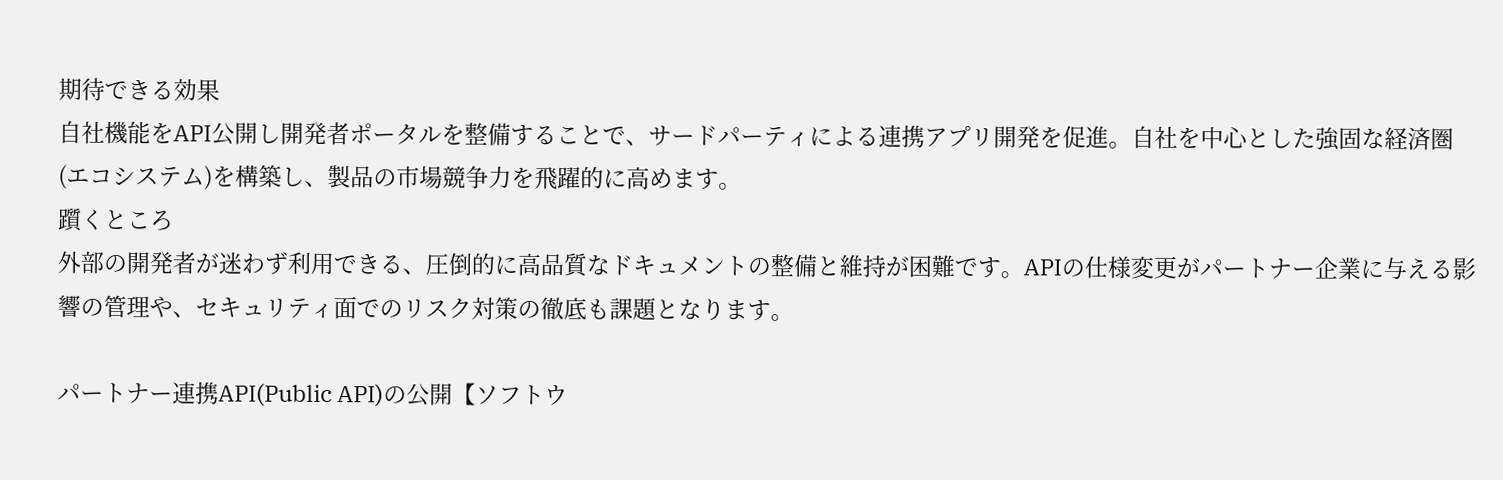期待できる効果
自社機能をAPI公開し開発者ポータルを整備することで、サードパーティによる連携アプリ開発を促進。自社を中心とした強固な経済圏(エコシステム)を構築し、製品の市場競争力を飛躍的に高めます。
躓くところ
外部の開発者が迷わず利用できる、圧倒的に高品質なドキュメントの整備と維持が困難です。APIの仕様変更がパートナー企業に与える影響の管理や、セキュリティ面でのリスク対策の徹底も課題となります。

パートナー連携API(Public API)の公開【ソフトウ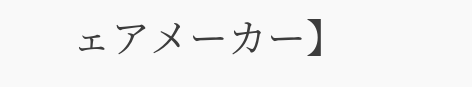ェアメーカー】